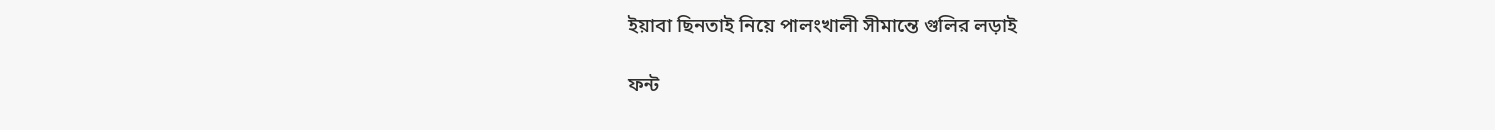ইয়াবা ছিনতাই নিয়ে পালংখালী সীমান্তে গুলির লড়াই

ফন্ট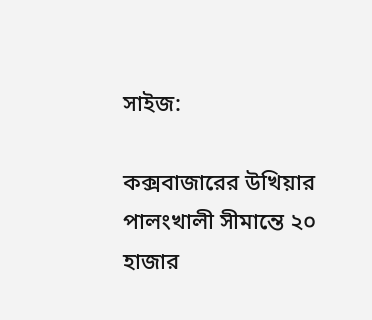সাইজ:

কক্সবাজারের উখিয়ার পালংখালী সীমান্তে ২০ হাজার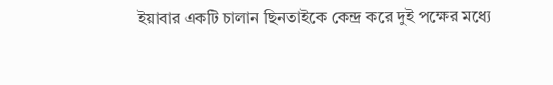ইয়াবার একটি চালান ছিনতাইকে কেন্দ্র করে দুই পক্ষের মধ্যে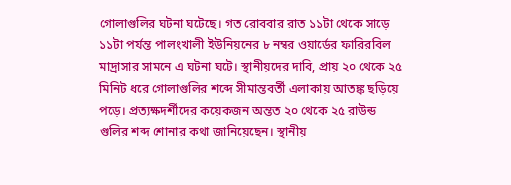গোলাগুলির ঘটনা ঘটেছে। গত রোববার রাত ১১টা থেকে সাড়ে ১১টা পর্যন্ত পালংখালী ইউনিয়নের ৮ নম্বর ওয়ার্ডের ফারিরবিল মাদ্রাসার সামনে এ ঘটনা ঘটে। স্থানীয়দের দাবি, প্রায় ২০ থেকে ২৫ মিনিট ধরে গোলাগুলির শব্দে সীমান্তবর্তী এলাকায় আতঙ্ক ছড়িয়ে পড়ে। প্রত্যক্ষদর্শীদের কয়েকজন অন্তত ২০ থেকে ২৫ রাউন্ড গুলির শব্দ শোনার কথা জানিয়েছেন। স্থানীয়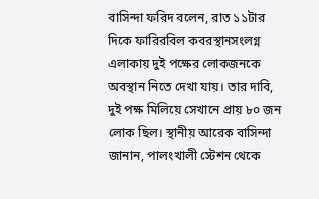বাসিন্দা ফরিদ বলেন, রাত ১১টার দিকে ফারিরবিল কবরস্থানসংলগ্ন এলাকায় দুই পক্ষের লোকজনকে অবস্থান নিতে দেখা যায়। তার দাবি, দুই পক্ষ মিলিয়ে সেখানে প্রায় ৮০ জন লোক ছিল। স্থানীয় আরেক বাসিন্দা জানান, পালংখালী স্টেশন থেকে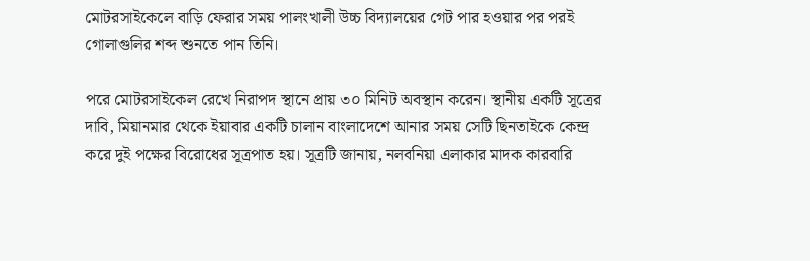মোটরসাইকেলে বাড়ি ফেরার সময় পালংখালী উচ্চ বিদ্যালয়ের গেট পার হওয়ার পর পরই গোলাগুলির শব্দ শুনতে পান তিনি।

পরে মোটরসাইকেল রেখে নিরাপদ স্থানে প্রায় ৩০ মিনিট অবস্থান করেন। স্থানীয় একটি সূত্রের দাবি, মিয়ানমার থেকে ইয়াবার একটি চালান বাংলাদেশে আনার সময় সেটি ছিনতাইকে কেন্দ্র করে দুই পক্ষের বিরোধের সূত্রপাত হয়। সূত্রটি জানায়, নলবনিয়া এলাকার মাদক কারবারি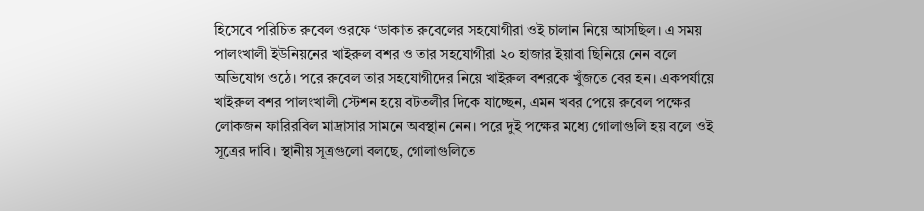হিসেবে পরিচিত রুবেল ওরফে ‘ডাকাত রুবেলের সহযোগীরা ওই চালান নিয়ে আসছিল। এ সময় পালংখালী ইউনিয়নের খাইরুল বশর ও তার সহযোগীরা ২০ হাজার ইয়াবা ছিনিয়ে নেন বলে অভিযোগ ওঠে। পরে রুবেল তার সহযোগীদের নিয়ে খাইরুল বশরকে খুঁজতে বের হন। একপর্যায়ে খাইরুল বশর পালংখালী স্টেশন হয়ে বটতলীর দিকে যাচ্ছেন, এমন খবর পেয়ে রুবেল পক্ষের লোকজন ফারিরবিল মাদ্রাসার সামনে অবস্থান নেন। পরে দুই পক্ষের মধ্যে গোলাগুলি হয় বলে ওই সূত্রের দাবি। স্থানীয় সূত্রগুলো বলছে, গোলাগুলিতে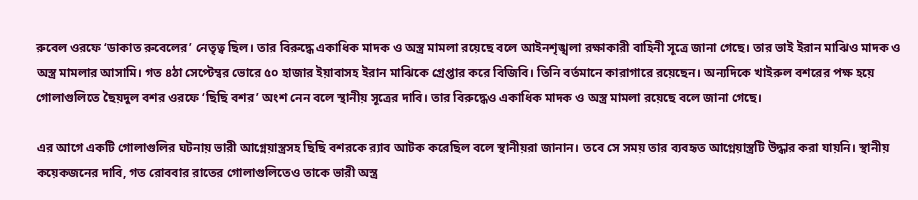রুবেল ওরফে ‘ডাকাত রুবেলের’ নেতৃত্ব ছিল। তার বিরুদ্ধে একাধিক মাদক ও অস্ত্র মামলা রয়েছে বলে আইনশৃঙ্খলা রক্ষাকারী বাহিনী সূত্রে জানা গেছে। তার ভাই ইরান মাঝিও মাদক ও অস্ত্র মামলার আসামি। গত ৪ঠা সেপ্টেম্বর ভোরে ৫০ হাজার ইয়াবাসহ ইরান মাঝিকে গ্রেপ্তার করে বিজিবি। তিনি বর্তমানে কারাগারে রয়েছেন। অন্যদিকে খাইরুল বশরের পক্ষ হয়ে গোলাগুলিতে ছৈয়দুল বশর ওরফে ‘ছিছি বশর’ অংশ নেন বলে স্থানীয় সূত্রের দাবি। তার বিরুদ্ধেও একাধিক মাদক ও অস্ত্র মামলা রয়েছে বলে জানা গেছে।

এর আগে একটি গোলাগুলির ঘটনায় ভারী আগ্নেয়াস্ত্রসহ ছিছি বশরকে র‍্যাব আটক করেছিল বলে স্থানীয়রা জানান। তবে সে সময় তার ব্যবহৃত আগ্নেয়াস্ত্রটি উদ্ধার করা যায়নি। স্থানীয় কয়েকজনের দাবি, গত রোববার রাতের গোলাগুলিতেও তাকে ভারী অস্ত্র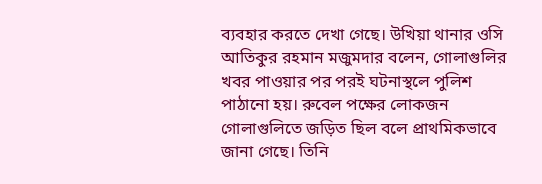ব্যবহার করতে দেখা গেছে। উখিয়া থানার ওসি আতিকুর রহমান মজুমদার বলেন, গোলাগুলির খবর পাওয়ার পর পরই ঘটনাস্থলে পুলিশ পাঠানো হয়। রুবেল পক্ষের লোকজন গোলাগুলিতে জড়িত ছিল বলে প্রাথমিকভাবে জানা গেছে। তিনি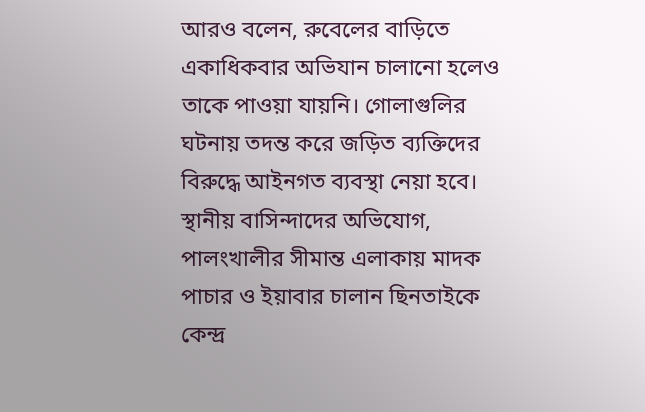আরও বলেন, রুবেলের বাড়িতে একাধিকবার অভিযান চালানো হলেও তাকে পাওয়া যায়নি। গোলাগুলির ঘটনায় তদন্ত করে জড়িত ব্যক্তিদের বিরুদ্ধে আইনগত ব্যবস্থা নেয়া হবে। স্থানীয় বাসিন্দাদের অভিযোগ, পালংখালীর সীমান্ত এলাকায় মাদক পাচার ও ইয়াবার চালান ছিনতাইকে কেন্দ্র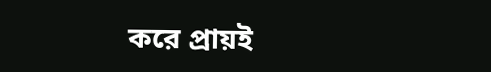করে প্রায়ই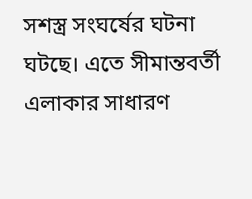সশস্ত্র সংঘর্ষের ঘটনা ঘটছে। এতে সীমান্তবর্তী এলাকার সাধারণ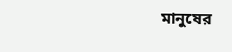মানুষের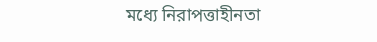মধ্যে নিরাপত্তাহীনতা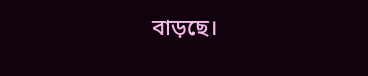বাড়ছে।